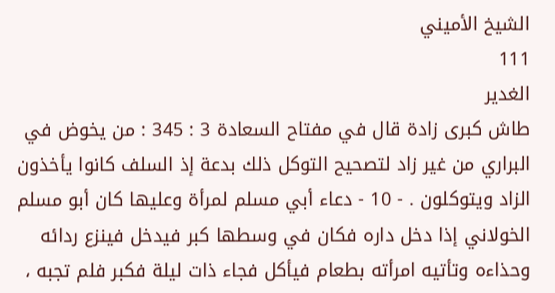الشيخ الأميني
111
الغدير
طاش كبرى زادة قال في مفتاح السعادة 3 : 345 : من يخوض في البراري من غير زاد لتصحيح التوكل ذلك بدعة إذ السلف كانوا يأخذون الزاد ويتوكلون . - 10 - دعاء أبي مسلم لمرأة وعليها كان أبو مسلم الخولاني إذا دخل داره فكان في وسطها كبر فيدخل فينزع ردائه وحذاءه وتأتيه امرأته بطعام فيأكل فجاء ذات ليلة فكبر فلم تجبه ،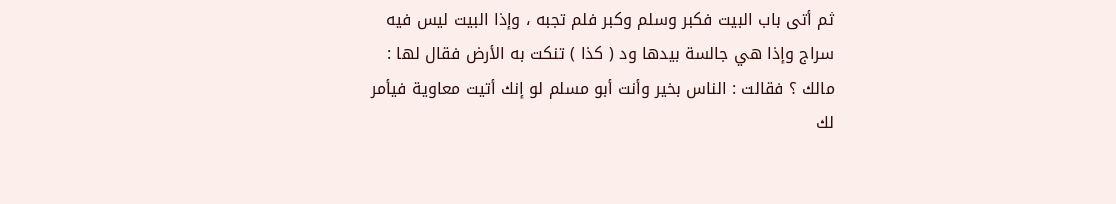ثم أتى باب البيت فكبر وسلم وكبر فلم تجبه ، وإذا البيت ليس فيه سراج وإذا هي جالسة بيدها ود ( كذا ) تنكت به الأرض فقال لها : مالك ؟ فقالت : الناس بخير وأنت أبو مسلم لو إنك أتيت معاوية فيأمر لك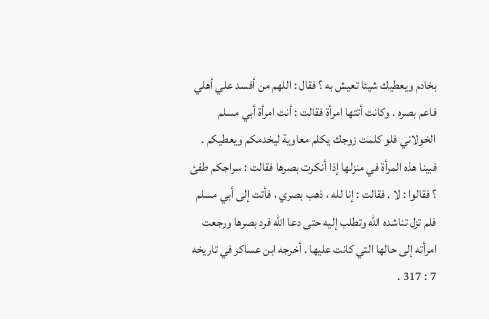بخادم ويعطيك شيئا تعيش به ؟ فقال : اللهم من أفسد علي أهلي فاعم بصره . وكانت أتتها امرأة فقالت : أنت امرأة أبي مسلم الخولاني فلو كلمت زوجك يكلم معاوية ليخدمكم ويعطيكم . فبينا هذه المرأة في منزلها إذا أنكرت بصرها فقالت : سراجكم طفئ ؟ فقالوا : لا . فقالت : إنا لله ، ذهب بصري ، فأتت إلى أبي مسلم فلم تزل تناشده الله وتطلب إليه حتى دعا الله فرد بصرها ورجعت امرأته إلى حالها التي كانت عليها . أخرجه ابن عساكر في تاريخه 7 : 317 .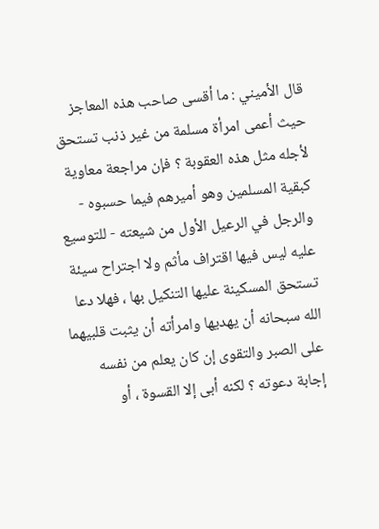قال الأميني : ما أقسى صاحب هذه المعاجز حيث أعمى امرأة مسلمة من غير ذنب تستحق لأجله مثل هذه العقوبة ؟ فإن مراجعة معاوية كبقية المسلمين وهو أميرهم فيما حسبوه - والرجل في الرعيل الأول من شيعته - للتوسيع عليه ليس فيها اقتراف مأثم ولا اجتراح سيئة تستحق المسكينة عليها التنكيل بها ، فهلا دعا الله سبحانه أن يهديها وامرأته أن يثبت قلبيهما على الصبر والتقوى إن كان يعلم من نفسه إجابة دعوته ؟ لكنه أبى إلا القسوة ، أو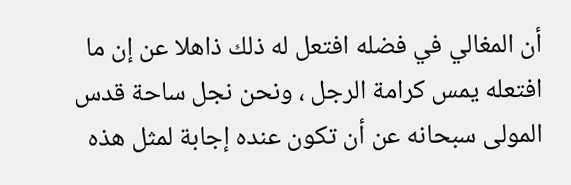أن المغالي في فضله افتعل له ذلك ذاهلا عن إن ما افتعله يمس كرامة الرجل ، ونحن نجل ساحة قدس المولى سبحانه عن أن تكون عنده إجابة لمثل هذه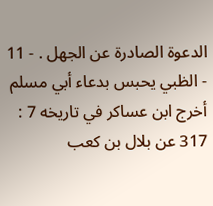الدعوة الصادرة عن الجهل . - 11 - الظبي يحبس بدعاء أبي مسلم أخرج ابن عساكر في تاريخه 7 : 317 عن بلال بن كعب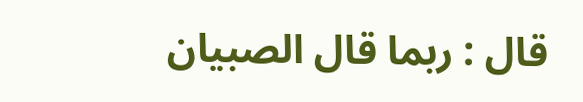قال : ربما قال الصبيان